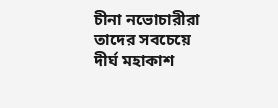চীনা নভোচারীরা তাদের সবচেয়ে দীর্ঘ মহাকাশ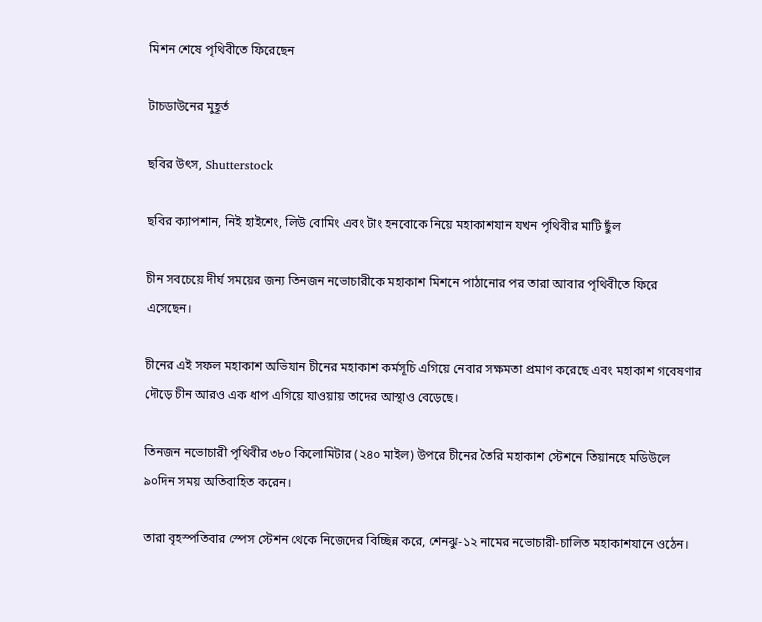মিশন শেষে পৃথিবীতে ফিরেছেন

টাচডাউনের মুহূর্ত

ছবির উৎস, Shutterstock

ছবির ক্যাপশান, নিই হাইশেং, লিউ বোমিং এবং টাং হনবোকে নিয়ে মহাকাশযান যখন পৃথিবীর মাটি ছুঁল

চীন সবচেয়ে দীর্ঘ সময়ের জন্য তিনজন নভোচারীকে মহাকাশ মিশনে পাঠানোর পর তারা আবার পৃথিবীতে ফিরে এসেছেন।

চীনের এই সফল মহাকাশ অভিযান চীনের মহাকাশ কর্মসূচি এগিয়ে নেবার সক্ষমতা প্রমাণ করেছে এবং মহাকাশ গবেষণার দৌড়ে চীন আরও এক ধাপ এগিয়ে যাওয়ায় তাদের আস্থাও বেড়েছে।

তিনজন নভোচারী পৃথিবীর ৩৮০ কিলোমিটার (২৪০ মাইল) উপরে চীনের তৈরি মহাকাশ স্টেশনে তিয়ানহে মডিউলে ৯০দিন সময় অতিবাহিত করেন।

তারা বৃহস্পতিবার স্পেস স্টেশন থেকে নিজেদের বিচ্ছিন্ন করে, শেনঝু-১২ নামের নভোচারী-চালিত মহাকাশযানে ওঠেন।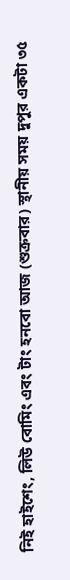নিই হাইশেং, লিউ বোমিং এবং টাং হনবো আজ (শুক্রবার) স্থানীয় সময় দুপুর একটা ৩৫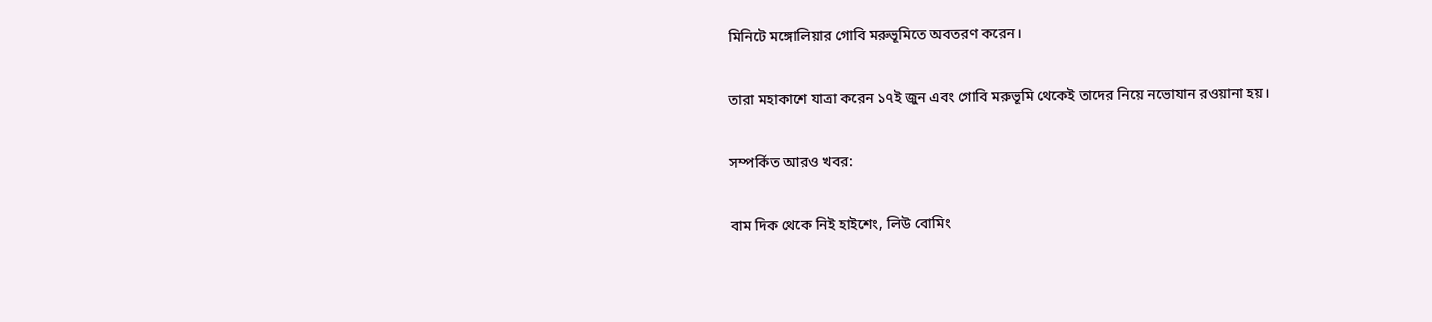মিনিটে মঙ্গোলিয়ার গোবি মরুভূমিতে অবতরণ করেন।

তারা মহাকাশে যাত্রা করেন ১৭ই জুন এবং গোবি মরুভূমি থেকেই তাদের নিয়ে নভোযান রওয়ানা হয়।

সম্পর্কিত আরও খবর:

বাম দিক থেকে নিই হাইশেং, লিউ বোমিং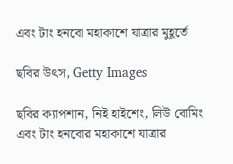এবং টাং হনবো মহাকাশে যাত্রার মুহূর্তে

ছবির উৎস, Getty Images

ছবির ক্যাপশান, নিই হাইশেং, লিউ বোমিং এবং টাং হনবোর মহাকাশে যাত্রার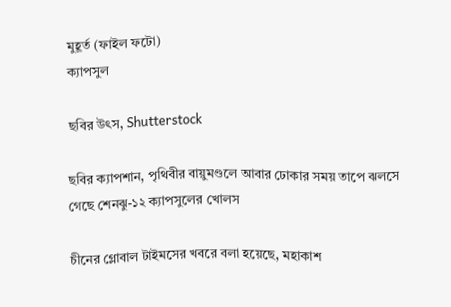মুহূর্ত (ফাইল ফটো)
ক্যাপসুল

ছবির উৎস, Shutterstock

ছবির ক্যাপশান, পৃথিবীর বায়ুমণ্ডলে আবার ঢোকার সময় তাপে ঝলসে গেছে শেনঝু-১২ ক্যাপসুলের খোলস

চীনের গ্লোবাল টাইমসের খবরে বলা হয়েছে, মহাকাশ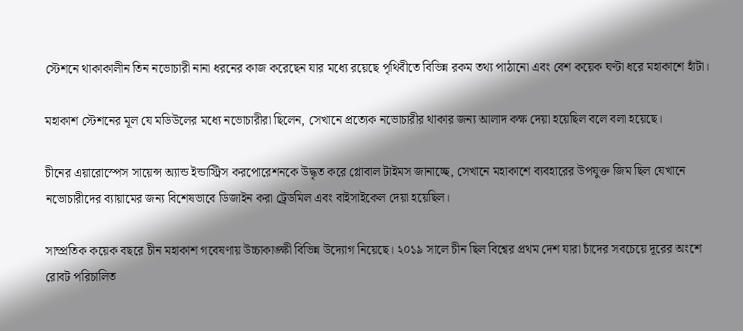স্টেশনে থাকাকালীন তিন নভোচারী নানা ধরনের কাজ করেছেন যার মধ্যে রয়েছে পৃথিবীতে বিভিন্ন রকম তথ্য পাঠানো এবং বেশ কয়েক ঘণ্টা ধরে মহাকাশে হাঁটা।

মহাকাশ স্টেশনের মূল যে মডিউলের মধ্যে নভোচারীরা ছিলেন, সেখানে প্রত্যেক নভোচারীর থাকার জন্য আলাদ কক্ষ দেয়া হয়েছিল বলে বলা হয়েছে।

চীনের এয়ারোস্পেস সায়েন্স অ্যান্ড ইন্ডাস্ট্রিস করপোরেশনকে উদ্ধৃত করে গ্লোবাল টাইমস জানাচ্ছে, সেখানে মহাকাশে ব্যবহারের উপযুক্ত জিম ছিল যেখানে নভোচারীদের ব্যায়ামের জন্য বিশেষভাবে ডিজাইন করা ট্রেডমিল এবং বাইসাইকেল দেয়া হয়েছিল।

সাম্প্রতিক কয়েক বছরে চীন মহাকাশ গবেষণায় উচ্চাকাঙ্ক্ষী বিভিন্ন উদ্যোগ নিয়েছে। ২০১৯ সালে চীন ছিল বিশ্বের প্রথম দেশ যারা চাঁদের সবচেয়ে দূরের অংশে রোবট পরিচালিত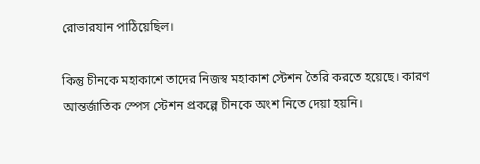রোভারযান পাঠিয়েছিল।

কিন্তু চীনকে মহাকাশে তাদের নিজস্ব মহাকাশ স্টেশন তৈরি করতে হয়েছে। কারণ আন্তর্জাতিক স্পেস স্টেশন প্রকল্পে চীনকে অংশ নিতে দেয়া হয়নি।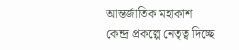আন্তর্জাতিক মহাকাশ কেন্দ্র প্রকল্পে নেতৃত্ব দিচ্ছে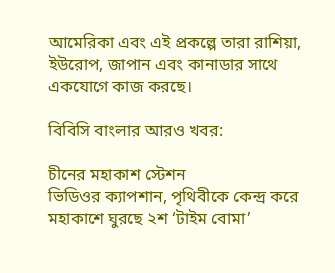আমেরিকা এবং এই প্রকল্পে তারা রাশিয়া, ইউরোপ, জাপান এবং কানাডার সাথে একযোগে কাজ করছে।

বিবিসি বাংলার আরও খবর:

চীনের মহাকাশ স্টেশন
ভিডিওর ক্যাপশান, পৃথিবীকে কেন্দ্র করে মহাকাশে ঘুরছে ২শ ‘টাইম বোমা’